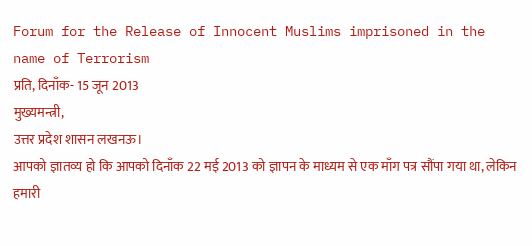Forum for the Release of Innocent Muslims imprisoned in the name of Terrorism
प्रति, दिनाँक- 15 जून 2013
मुख्यमन्त्री,
उत्तर प्रदेश शासन लखनऊ।
आपको ज्ञातव्य हो कि आपको दिनाँक 22 मई 2013 को ज्ञापन के माध्यम से एक माँग पत्र सौंपा गया था, लेकिन हमारी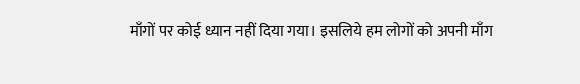माँगों पर कोई ध्यान नहीं दिया गया। इसलिये हम लोगों को अपनी माँग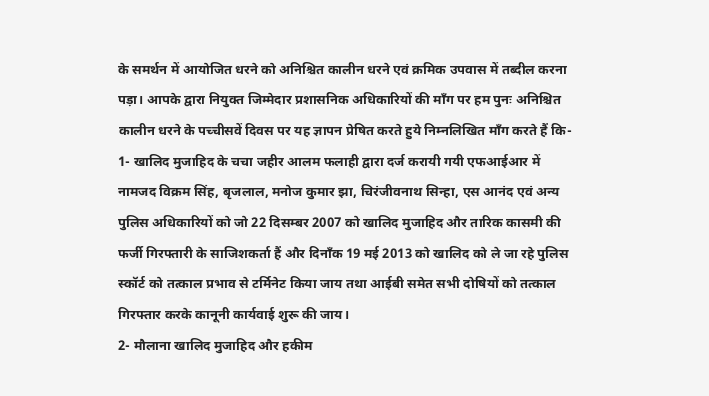के समर्थन में आयोजित धरने को अनिश्चित कालीन धरने एवं क्रमिक उपवास में तब्दील करना पड़ा। आपके द्वारा नियुक्त जिम्मेदार प्रशासनिक अधिकारियों की माँग पर हम पुनः अनिश्चित कालीन धरने के पच्चीसवें दिवस पर यह ज्ञापन प्रेषित करते हुये निम्नलिखित माँग करते हैं कि-
1- खालिद मुजाहिद के चचा जहीर आलम फलाही द्वारा दर्ज करायी गयी एफआईआर में नामजद विक्रम सिंह, बृजलाल, मनोज कुमार झा, चिरंजीवनाथ सिन्हा, एस आनंद एवं अन्य पुलिस अधिकारियों को जो 22 दिसम्बर 2007 को खालिद मुजाहिद और तारिक कासमी की फर्जी गिरफ्तारी के साजिशकर्ता हैं और दिनाँक 19 मई 2013 को खालिद को ले जा रहे पुलिस स्कॉर्ट को तत्काल प्रभाव से टर्मिनेट किया जाय तथा आईबी समेत सभी दोषियों को तत्काल गिरफ्तार करके कानूनी कार्यवाई शुरू की जाय।
2- मौलाना खालिद मुजाहिद और हकीम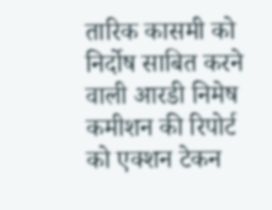तारिक कासमी को निर्दोष साबित करने वाली आरडी निमेष कमीशन की रिपोर्ट को एक्शन टेकन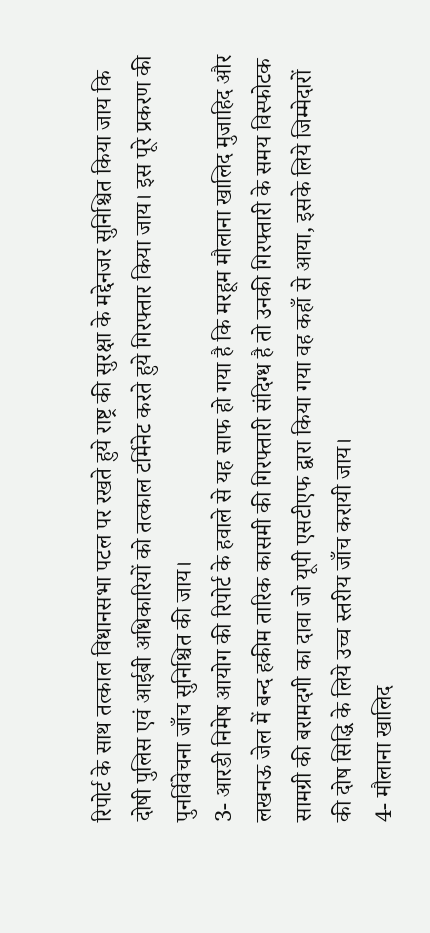रिपोर्ट के साथ तत्काल विधानसभा पटल पर रखते हुये राष्ट्र की सुरक्षा के मद्देनजर सुनिश्चित किया जाय कि दोषी पुलिस एवं आईबी अधिकारियों को तत्काल टर्मिनेट करते हुये गिरफ्तार किया जाय। इस पूरे प्रकरण की पुनर्विवेचना जाँच सुनिश्चित की जाय।
3- आरडी निमेष आयोग की रिपोर्ट के हवाले से यह साफ हो गया है कि मरहूम मौलाना खालिद मुजाहिद और लखनऊ जेल में बन्द हकीम तारिक कासमी की गिरफ्तारी संदिग्ध है तो उनकी गिरफ्तारी के समय विस्फोटक सामग्री की बरामदगी का दावा जो यूपी एसटीएफ द्वारा किया गया वह कहाँ से आया, इसके लिये जिम्मेदारों की दोष सिद्धि के लिये उच्च स्तरीय जाँच करायी जाय।
4- मौलाना खालिद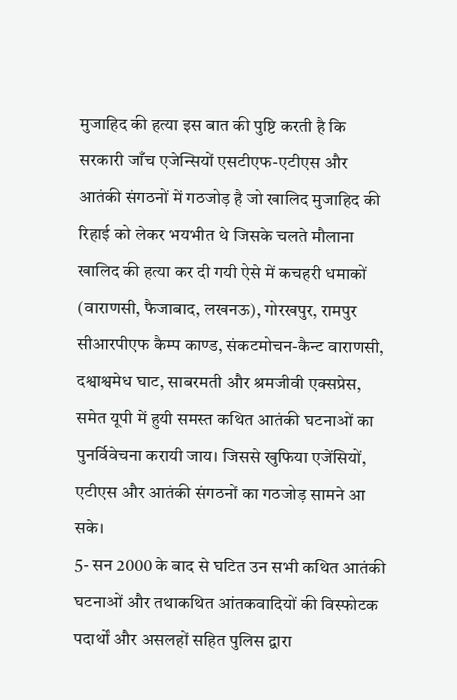मुजाहिद की हत्या इस बात की पुष्टि करती है कि सरकारी जाँच एजेन्सियों एसटीएफ-एटीएस और आतंकी संगठनों में गठजोड़ है जो खालिद मुजाहिद की रिहाई को लेकर भयभीत थे जिसके चलते मौलाना खालिद की हत्या कर दी गयी ऐसे में कचहरी धमाकों (वाराणसी, फैजाबाद, लखनऊ), गोरखपुर, रामपुर सीआरपीएफ कैम्प काण्ड, संकटमोचन-कैन्ट वाराणसी, दश्वाश्वमेध घाट, साबरमती और श्रमजीवी एक्सप्रेस, समेत यूपी में हुयी समस्त कथित आतंकी घटनाओं का पुनर्विवेचना करायी जाय। जिससे खुफिया एजेंसियों, एटीएस और आतंकी संगठनों का गठजोड़ सामने आ सके।
5- सन 2000 के बाद से घटित उन सभी कथित आतंकी घटनाओं और तथाकथित आंतकवादियों की विस्फोटक पदार्थों और असलहों सहित पुलिस द्वारा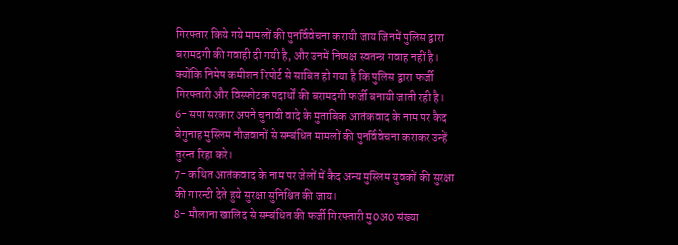गिरफ्तार किये गये मामलों की पुनर्विवेचना करायी जाय जिनमें पुलिस द्वारा बरामदगी की गवाही दी गयी है, और उनमें निष्पक्ष स्वतन्त्र गवाह नहीं है। क्योंकि निमेष कमीशन रिपोर्ट से साबित हो गया है कि पुलिस द्वारा फर्जी गिरफ्तारी और विस्फोटक पदार्थों की बरामदगी फर्जी बनायी जाती रही है।
6- सपा सरकार अपने चुनावी वादे के मुताबिक आतंकवाद के नाम पर कैद बेगुनाह मुस्लिम नौजवानों से सम्बंधित मामलों की पुनर्विवेचना कराकर उन्हें तुरन्त रिहा करे।
7- कथित आतंकवाद के नाम पर जेलों में कैद अन्य मुस्लिम युवकों की सुरक्षा की गारन्टी देते हुये सुरक्षा सुनिश्चित की जाय।
8- मौलाना खालिद से सम्बंधित की फर्जी गिरफ्तारी मु0अ0 संख्या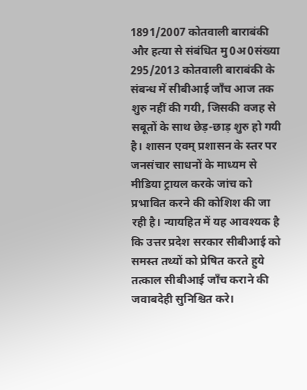1891/2007 कोतवाली बाराबंकी और हत्या से संबंधित मु0अ0संख्या 295/2013 कोतवाली बाराबंकी के संबन्ध में सीबीआई जाँच आज तक शुरु नहीं की गयी, जिसकी वजह से सबूतों के साथ छेड़-छाड़ शुरु हो गयी है। शासन एवम् प्रशासन के स्तर पर जनसंचार साधनों के माध्यम से मीडिया ट्रायल करके जांच को प्रभावित करने की कोशिश की जा रही है। न्यायहित में यह आवश्यक है कि उत्तर प्रदेश सरकार सीबीआई को समस्त तथ्यों को प्रेषित करते हुये तत्काल सीबीआई जाँच कराने की जवाबदेही सुनिश्चित करे।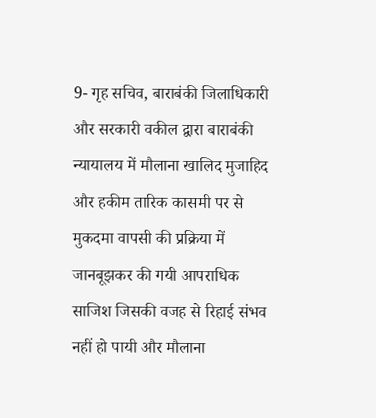9- गृह सचिव, बाराबंकी जिलाधिकारी और सरकारी वकील द्वारा बाराबंकी न्यायालय में मौलाना खालिद मुजाहिद और हकीम तारिक कासमी पर से मुकदमा वापसी की प्रक्रिया में जानबूझकर की गयी आपराधिक साजिश जिसकी वजह से रिहाई संभव नहीं हो पायी और मौलाना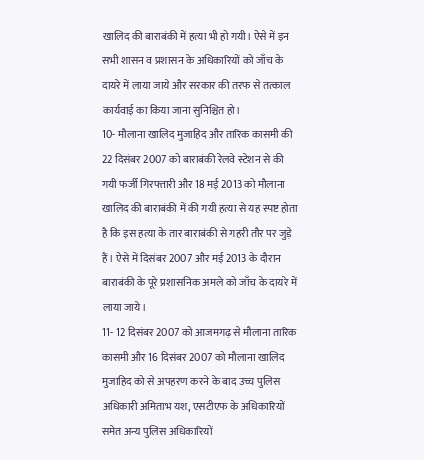खालिद की बाराबंकी में हत्या भी हो गयी। ऐसे में इन सभी शासन व प्रशासन के अधिकारियों को जाँच के दायरे में लाया जाये और सरकार की तरफ से तत्काल कार्यवाई का किया जाना सुनिश्चित हो।
10- मौलाना खालिद मुजाहिद और तारिक कासमी की 22 दिसंबर 2007 को बाराबंकी रेलवे स्टेशन से की गयी फर्जी गिरफ्तारी और 18 मई 2013 को मौलाना खालिद की बाराबंकी में की गयी हत्या से यह स्पष्ट होता है कि इस हत्या के तार बाराबंकी से गहरी तौर पर जुड़े हैं। ऐसे में दिसंबर 2007 और मई 2013 के दौरान बाराबंकी के पूरे प्रशासनिक अमले को जाँच के दायरे में लाया जाये।
11- 12 दिसंबर 2007 को आजमगढ़ से मौलाना तारिक कासमी और 16 दिसंबर 2007 को मौलाना खालिद मुजाहिद को से अपहरण करने के बाद उच्च पुलिस अधिकारी अमिताभ यश, एसटीएफ के अधिकारियों समेत अन्य पुलिस अधिकारियों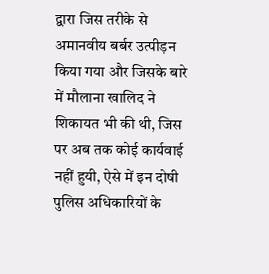द्वारा जिस तरीके से अमानवीय बर्बर उत्पीड़न किया गया और जिसके बारे में मौलाना खालिद ने शिकायत भी की थी, जिस पर अब तक कोई कार्यवाई नहीं हुयी, ऐसे में इन दोषी पुलिस अधिकारियों के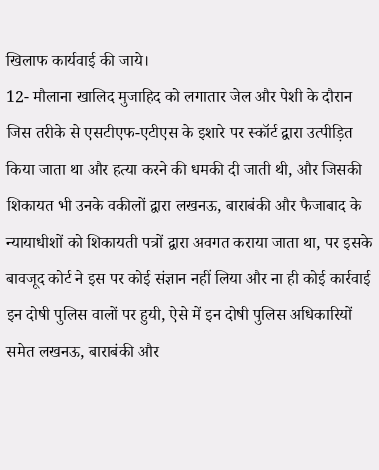खिलाफ कार्यवाई की जाये।
12- मौलाना खालिद मुजाहिद को लगातार जेल और पेशी के दौरान जिस तरीके से एसटीएफ-एटीएस के इशारे पर स्कॉर्ट द्वारा उत्पीड़ित किया जाता था और हत्या करने की धमकी दी जाती थी, और जिसकी शिकायत भी उनके वकीलों द्वारा लखनऊ, बाराबंकी और फैजाबाद के न्यायाधीशों को शिकायती पत्रों द्वारा अवगत कराया जाता था, पर इसके बावजूद कोर्ट ने इस पर कोई संज्ञान नहीं लिया और ना ही कोई कार्रवाई इन दोषी पुलिस वालों पर हुयी, ऐसे में इन दोषी पुलिस अधिकारियों समेत लखनऊ, बाराबंकी और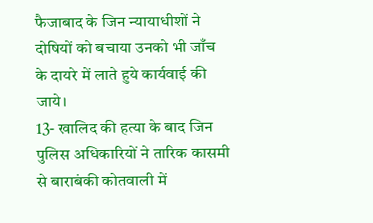फैजाबाद के जिन न्यायाधीशों ने दोषियों को बचाया उनको भी जाँच के दायरे में लाते हुये कार्यवाई की जाये।
13- खालिद की हत्या के बाद जिन पुलिस अधिकारियों ने तारिक कासमी से बाराबंकी कोतवाली में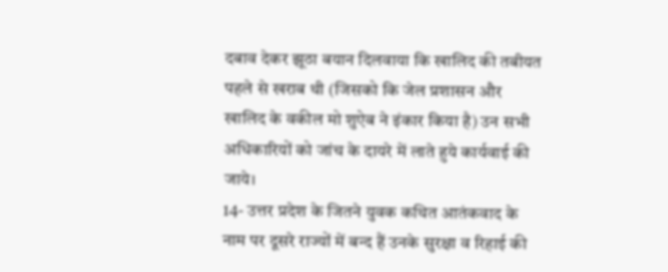दबाव देकर झूठा बयान दिलवाया कि खालिद की तबीयत पहले से खराब थी (जिसको कि जेल प्रशासन और खालिद के वकील मो शुऐब ने इंकार किया है) उन सभी अधिकारियों को जांच के दायरे में लाते हुये कार्यवाई की जाये।
14- उत्तर प्रदेश के जितने युवक कथित आतंकवाद के नाम पर दूसरे राज्यों में बन्द हैं उनके सुरक्षा व रिहाई की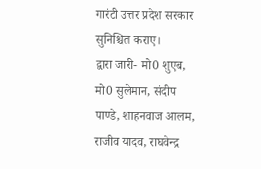गारंटी उत्तर प्रदेश सरकार सुनिश्चित कराए।
द्वारा जारी- मो0 शुएब, मो0 सुलेमान, संदीप पाण्डे, शाहनवाज आलम, राजीव यादव, राघवेन्द्र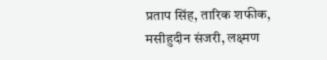प्रताप सिंह, तारिक शफीक, मसीहुदीन संजरी, लक्ष्मण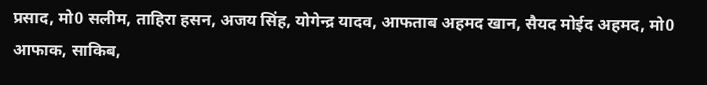प्रसाद, मो0 सलीम, ताहिरा हसन, अजय सिंह, योगेन्द्र यादव, आफताब अहमद खान, सैयद मोईद अहमद, मो0 आफाक, साकिब,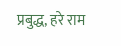प्रबुद्ध, हरे राम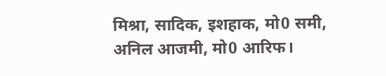मिश्रा, सादिक, इशहाक, मो0 समी, अनिल आजमी, मो0 आरिफ।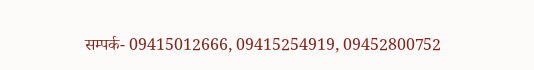सम्पर्क- 09415012666, 09415254919, 09452800752